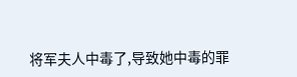将军夫人中毒了,导致她中毒的罪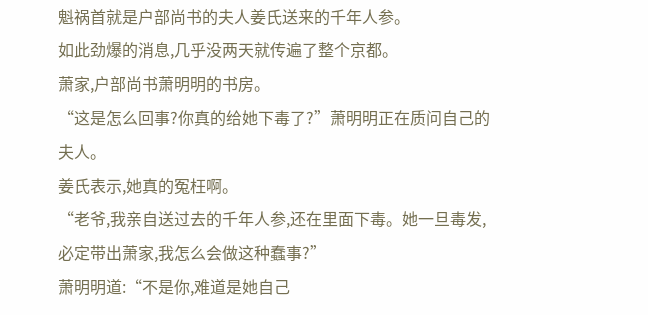魁祸首就是户部尚书的夫人姜氏送来的千年人参。
如此劲爆的消息,几乎没两天就传遍了整个京都。
萧家,户部尚书萧明明的书房。
“这是怎么回事?你真的给她下毒了?”萧明明正在质问自己的夫人。
姜氏表示,她真的冤枉啊。
“老爷,我亲自送过去的千年人参,还在里面下毒。她一旦毒发,必定带出萧家,我怎么会做这种蠢事?”
萧明明道:“不是你,难道是她自己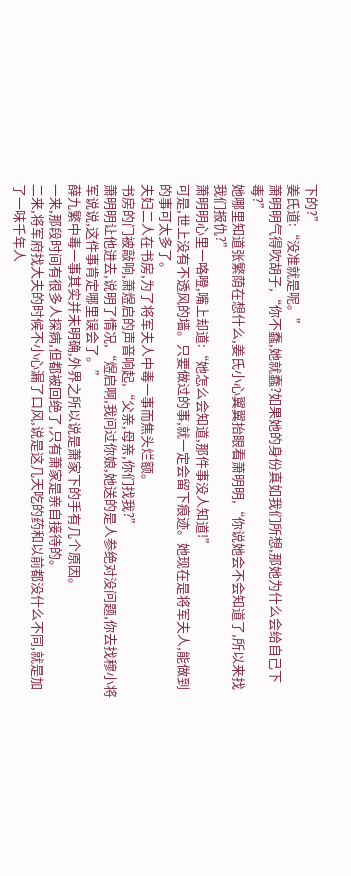下的?”
姜氏道:“没准就是呢。”
萧明明气得吹胡子,“你不蠢,她就蠢?如果她的身份真如我们所想,那她为什么会给自己下毒?”
她哪里知道张繁荫在想什么,姜氏小心翼翼抬眼看萧明明,“你说她会不会知道了,所以来找我们报仇?”
萧明明心里一咯噔,嘴上却道:“她怎么会知道,那件事没人知道!”
可是,世上没有不透风的墙。只要做过的事,就一定会留下痕迹。她现在是将军夫人,能做到的事可太多了。
夫妇二人在书房,为了将军夫人中毒一事而焦头烂额。
书房的门被敲响,萧煜启的声音响起,“父亲,母亲,你们找我?”
萧明明让他进去,说明了情况,“煜启啊,我问过你娘,她送的是人参绝对没问题,你去找穆小将军说说,这件事肯定哪里误会了。”
薛九繁中毒一事其实并未明确,外界之所以说是萧家下的手有几个原因。
一来,那段时间有很多人探病,但都被回绝了,只有萧家是亲自接待的。
二来,将军府找大夫的时候不小心漏了口风,说是这几天吃的药和以前都没什么不同,就是加了一味千年人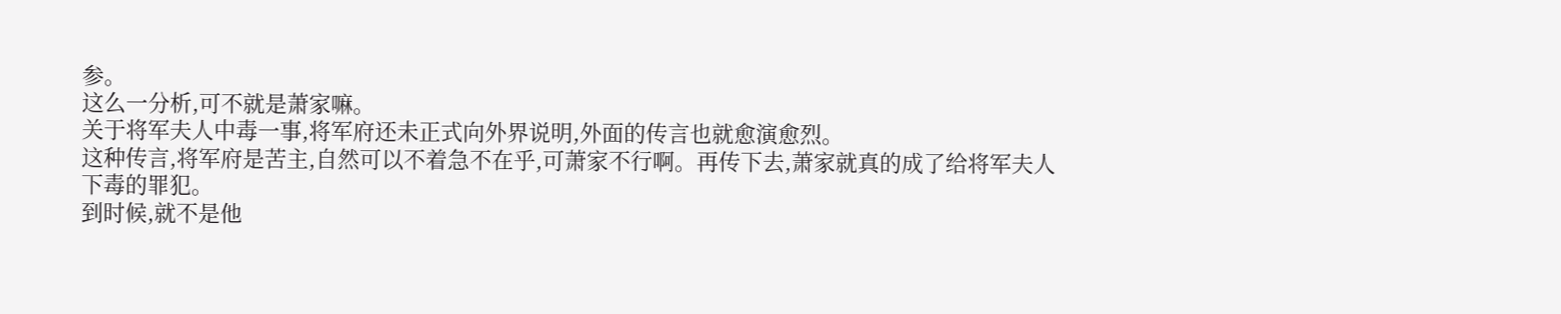参。
这么一分析,可不就是萧家嘛。
关于将军夫人中毒一事,将军府还未正式向外界说明,外面的传言也就愈演愈烈。
这种传言,将军府是苦主,自然可以不着急不在乎,可萧家不行啊。再传下去,萧家就真的成了给将军夫人下毒的罪犯。
到时候,就不是他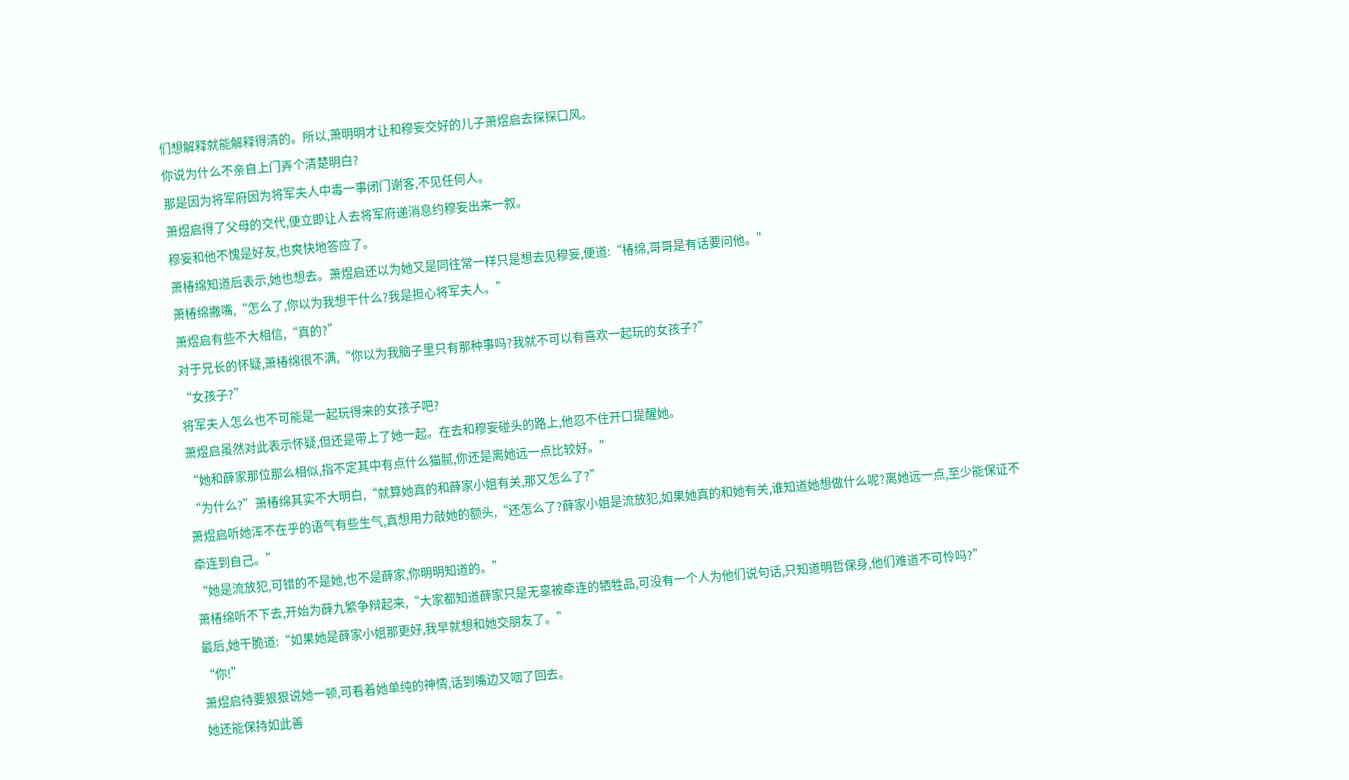们想解释就能解释得清的。所以,萧明明才让和穆妄交好的儿子萧煜启去探探口风。
你说为什么不亲自上门弄个清楚明白?
那是因为将军府因为将军夫人中毒一事闭门谢客,不见任何人。
萧煜启得了父母的交代,便立即让人去将军府递消息约穆妄出来一叙。
穆妄和他不愧是好友,也爽快地答应了。
萧椿绵知道后表示,她也想去。萧煜启还以为她又是同往常一样只是想去见穆妄,便道:“椿绵,哥哥是有话要问他。”
萧椿绵撇嘴,“怎么了,你以为我想干什么?我是担心将军夫人。”
萧煜启有些不大相信,“真的?”
对于兄长的怀疑,萧椿绵很不满,“你以为我脑子里只有那种事吗?我就不可以有喜欢一起玩的女孩子?”
“女孩子?”
将军夫人怎么也不可能是一起玩得来的女孩子吧?
萧煜启虽然对此表示怀疑,但还是带上了她一起。在去和穆妄碰头的路上,他忍不住开口提醒她。
“她和薛家那位那么相似,指不定其中有点什么猫腻,你还是离她远一点比较好。”
“为什么?”萧椿绵其实不大明白,“就算她真的和薛家小姐有关,那又怎么了?”
萧煜启听她浑不在乎的语气有些生气,真想用力敲她的额头,“还怎么了?薛家小姐是流放犯,如果她真的和她有关,谁知道她想做什么呢?离她远一点,至少能保证不牵连到自己。”
“她是流放犯,可错的不是她,也不是薛家,你明明知道的。”
萧椿绵听不下去,开始为薛九繁争辩起来,“大家都知道薛家只是无辜被牵连的牺牲品,可没有一个人为他们说句话,只知道明哲保身,他们难道不可怜吗?”
最后,她干脆道:“如果她是薛家小姐那更好,我早就想和她交朋友了。”
“你!”
萧煜启待要狠狠说她一顿,可看着她单纯的神情,话到嘴边又咽了回去。
她还能保持如此善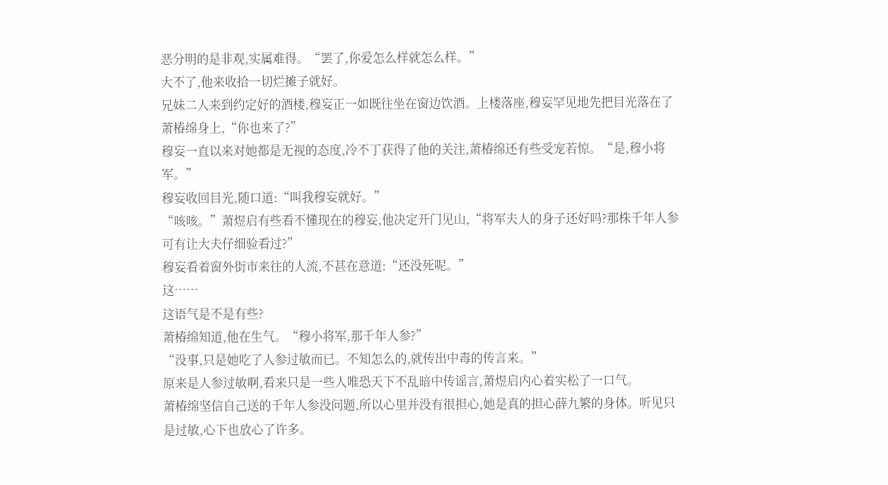恶分明的是非观,实属难得。“罢了,你爱怎么样就怎么样。”
大不了,他来收拾一切烂摊子就好。
兄妹二人来到约定好的酒楼,穆妄正一如既往坐在窗边饮酒。上楼落座,穆妄罕见地先把目光落在了萧椿绵身上,“你也来了?”
穆妄一直以来对她都是无视的态度,冷不丁获得了他的关注,萧椿绵还有些受宠若惊。“是,穆小将军。”
穆妄收回目光,随口道:“叫我穆妄就好。”
“咳咳。”萧煜启有些看不懂现在的穆妄,他决定开门见山,“将军夫人的身子还好吗?那株千年人参可有让大夫仔细验看过?”
穆妄看着窗外街市来往的人流,不甚在意道:“还没死呢。”
这……
这语气是不是有些?
萧椿绵知道,他在生气。“穆小将军,那千年人参?”
“没事,只是她吃了人参过敏而已。不知怎么的,就传出中毒的传言来。”
原来是人参过敏啊,看来只是一些人唯恐天下不乱暗中传谣言,萧煜启内心着实松了一口气。
萧椿绵坚信自己送的千年人参没问题,所以心里并没有很担心,她是真的担心薛九繁的身体。听见只是过敏,心下也放心了许多。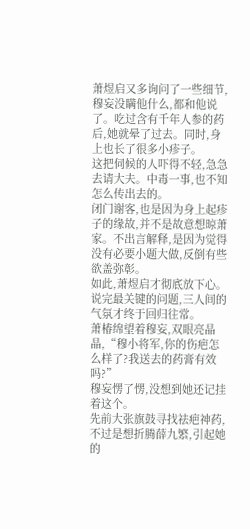萧煜启又多询问了一些细节,穆妄没瞒他什么,都和他说了。吃过含有千年人参的药后,她就晕了过去。同时,身上也长了很多小疹子。
这把伺候的人吓得不轻,急急去请大夫。中毒一事,也不知怎么传出去的。
闭门谢客,也是因为身上起疹子的缘故,并不是故意想晾萧家。不出言解释,是因为觉得没有必要小题大做,反倒有些欲盖弥彰。
如此,萧煜启才彻底放下心。
说完最关键的问题,三人间的气氛才终于回归往常。
萧椿绵望着穆妄,双眼亮晶晶,“穆小将军,你的伤疤怎么样了?我送去的药膏有效吗?”
穆妄愣了愣,没想到她还记挂着这个。
先前大张旗鼓寻找祛疤神药,不过是想折腾薛九繁,引起她的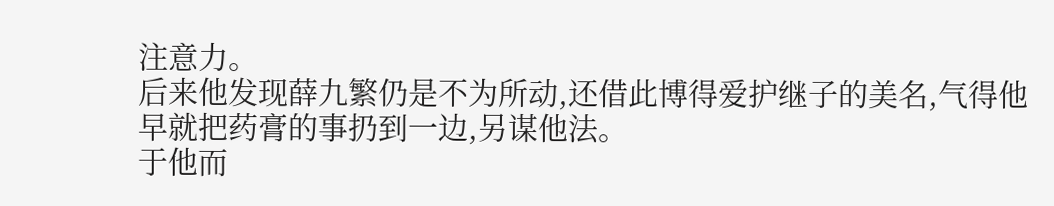注意力。
后来他发现薛九繁仍是不为所动,还借此博得爱护继子的美名,气得他早就把药膏的事扔到一边,另谋他法。
于他而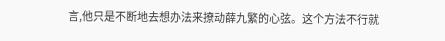言,他只是不断地去想办法来撩动薛九繁的心弦。这个方法不行就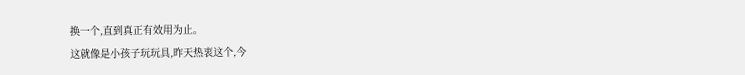换一个,直到真正有效用为止。
这就像是小孩子玩玩具,昨天热衷这个,今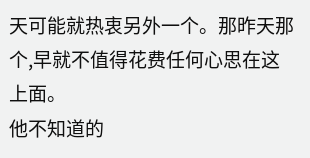天可能就热衷另外一个。那昨天那个,早就不值得花费任何心思在这上面。
他不知道的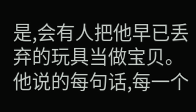是,会有人把他早已丢弃的玩具当做宝贝。他说的每句话,每一个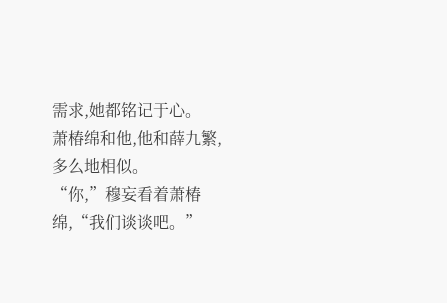需求,她都铭记于心。
萧椿绵和他,他和薛九繁,多么地相似。
“你,”穆妄看着萧椿绵,“我们谈谈吧。”